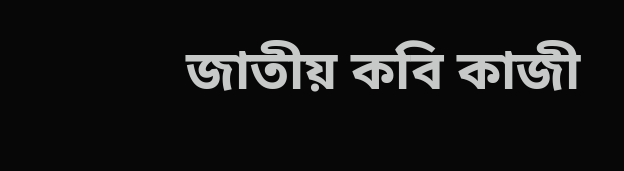জাতীয় কবি কাজী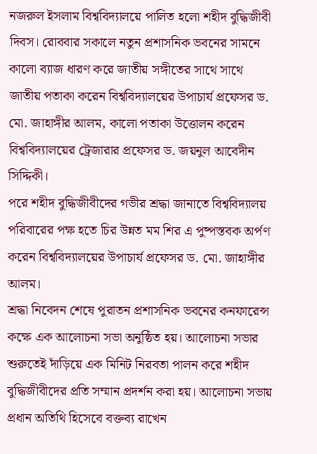নজরুল ইসলাম বিশ্ববিদ্যালয়ে পালিত হলো শহীদ বুদ্ধিজীবী দিবস। রোববার সকালে নতুন প্রশাসনিক ভবনের সামনে কালো ব্যাজ ধারণ করে জাতীয় সঙ্গীতের সাথে সাথে জাতীয় পতাকা করেন বিশ্ববিদ্যালয়ের উপাচার্য প্রফেসর ড. মো. জাহাঙ্গীর আলম, কালো পতাকা উত্তোলন করেন বিশ্ববিদ্যালয়ের ট্রেজারার প্রফেসর ড. জয়নুল আবেদীন সিদ্দিকী।
পরে শহীদ বুদ্ধিজীবীদের গভীর শ্রদ্ধা জানাতে বিশ্ববিদ্যালয় পরিবারের পক্ষ হতে চির উন্নত মম শির এ পুষ্পস্তবক অর্পণ করেন বিশ্ববিদ্যালয়ের উপাচার্য প্রফেসর ড. মো. জাহাঙ্গীর আলম।
শ্রদ্ধা নিবেদন শেষে পুরাতন প্রশাসনিক ভবনের কনফারেন্স কক্ষে এক আলোচনা সভা অনুষ্ঠিত হয়। আলোচনা সভার শুরুতেই দাঁড়িয়ে এক মিনিট নিরবতা পালন করে শহীদ বুদ্ধিজীবীদের প্রতি সম্মান প্রদর্শন করা হয়। আলোচনা সভায় প্রধান অতিথি হিসেবে বক্তব্য রাখেন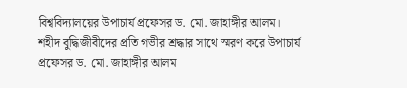বিশ্ববিদ্যালয়ের উপাচার্য প্রফেসর ড. মো. জাহাঙ্গীর আলম।
শহীদ বুদ্ধিজীবীদের প্রতি গভীর শ্রদ্ধার সাথে স্মরণ করে উপাচার্য প্রফেসর ড. মো. জাহাঙ্গীর আলম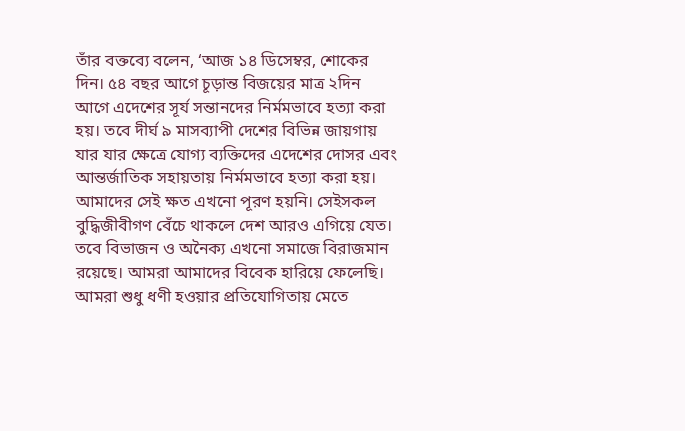তাঁর বক্তব্যে বলেন, ‘আজ ১৪ ডিসেম্বর, শোকের দিন। ৫৪ বছর আগে চূড়ান্ত বিজয়ের মাত্র ২দিন আগে এদেশের সূর্য সন্তানদের নির্মমভাবে হত্যা করা হয়। তবে দীর্ঘ ৯ মাসব্যাপী দেশের বিভিন্ন জায়গায় যার যার ক্ষেত্রে যোগ্য ব্যক্তিদের এদেশের দোসর এবং আন্তর্জাতিক সহায়তায় নির্মমভাবে হত্যা করা হয়। আমাদের সেই ক্ষত এখনো পূরণ হয়নি। সেইসকল বুদ্ধিজীবীগণ বেঁচে থাকলে দেশ আরও এগিয়ে যেত। তবে বিভাজন ও অনৈক্য এখনো সমাজে বিরাজমান রয়েছে। আমরা আমাদের বিবেক হারিয়ে ফেলেছি। আমরা শুধু ধণী হওয়ার প্রতিযোগিতায় মেতে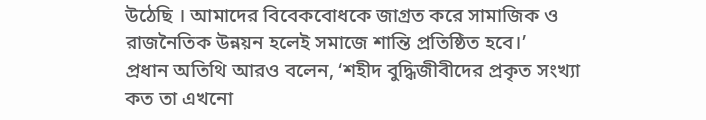উঠেছি । আমাদের বিবেকবোধকে জাগ্রত করে সামাজিক ও রাজনৈতিক উন্নয়ন হলেই সমাজে শান্তি প্রতিষ্ঠিত হবে।’
প্রধান অতিথি আরও বলেন, ‘শহীদ বুদ্ধিজীবীদের প্রকৃত সংখ্যা কত তা এখনো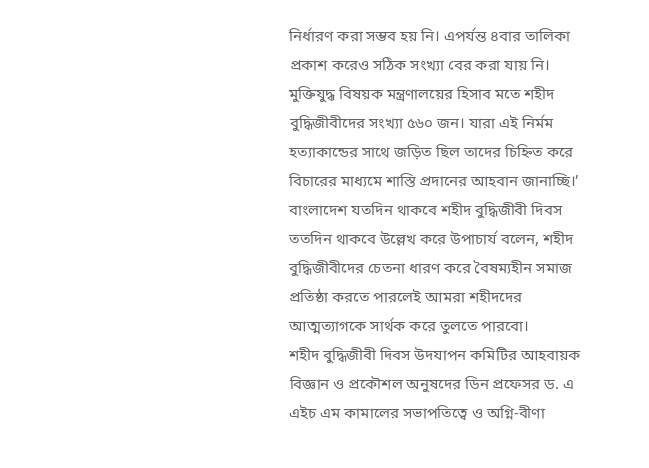নির্ধারণ করা সম্ভব হয় নি। এপর্যন্ত ৪বার তালিকা প্রকাশ করেও সঠিক সংখ্যা বের করা যায় নি। মুক্তিযুদ্ধ বিষয়ক মন্ত্রণালয়ের হিসাব মতে শহীদ বুদ্ধিজীবীদের সংখ্যা ৫৬০ জন। যারা এই নির্মম হত্যাকান্ডের সাথে জড়িত ছিল তাদের চিহ্নিত করে বিচারের মাধ্যমে শাস্তি প্রদানের আহবান জানাচ্ছি।’ বাংলাদেশ যতদিন থাকবে শহীদ বুদ্ধিজীবী দিবস ততদিন থাকবে উল্লেখ করে উপাচার্য বলেন, শহীদ বুদ্ধিজীবীদের চেতনা ধারণ করে বৈষম্যহীন সমাজ প্রতিষ্ঠা করতে পারলেই আমরা শহীদদের আত্মত্যাগকে সার্থক করে তুলতে পারবো।
শহীদ বুদ্ধিজীবী দিবস উদযাপন কমিটির আহবায়ক বিজ্ঞান ও প্রকৌশল অনুষদের ডিন প্রফেসর ড. এ এইচ এম কামালের সভাপতিত্বে ও অগ্নি-বীণা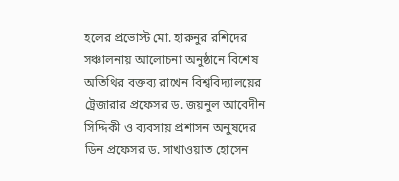হলের প্রভোস্ট মো. হারুনুর রশিদের সঞ্চালনায় আলোচনা অনুষ্ঠানে বিশেষ অতিথির বক্তব্য রাখেন বিশ্ববিদ্যালয়ের ট্রেজারার প্রফেসর ড. জয়নুল আবেদীন সিদ্দিকী ও ব্যবসায় প্রশাসন অনুষদের ডিন প্রফেসর ড. সাখাওয়াত হোসেন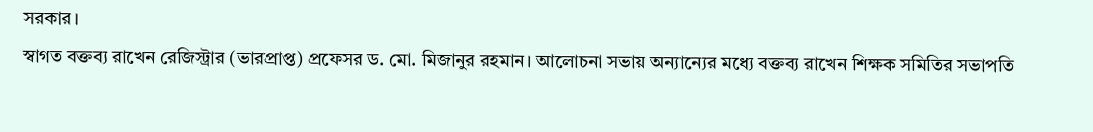সরকার।
স্বাগত বক্তব্য রাখেন রেজিস্ট্রার (ভারপ্রাপ্ত) প্রফেসর ড. মো. মিজানুর রহমান। আলোচনা সভায় অন্যান্যের মধ্যে বক্তব্য রাখেন শিক্ষক সমিতির সভাপতি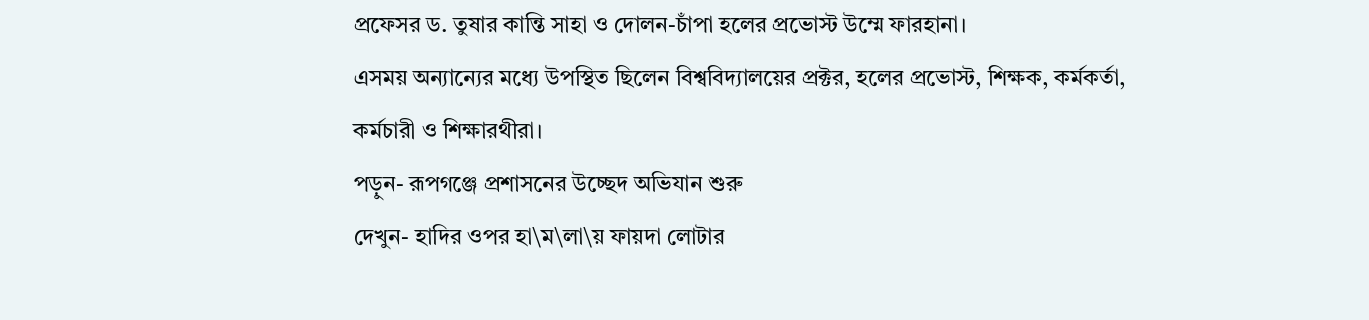প্রফেসর ড. তুষার কান্তি সাহা ও দোলন-চাঁপা হলের প্রভোস্ট উম্মে ফারহানা।
এসময় অন্যান্যের মধ্যে উপস্থিত ছিলেন বিশ্ববিদ্যালয়ের প্রক্টর, হলের প্রভোস্ট, শিক্ষক, কর্মকর্তা, কর্মচারী ও শিক্ষারথীরা।
পড়ুন- রূপগঞ্জে প্রশাসনের উচ্ছেদ অভিযান শুরু
দেখুন- হাদির ওপর হা\ম\লা\য় ফায়দা লোটার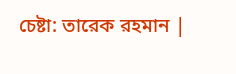চেষ্টা: তারেক রহমান |